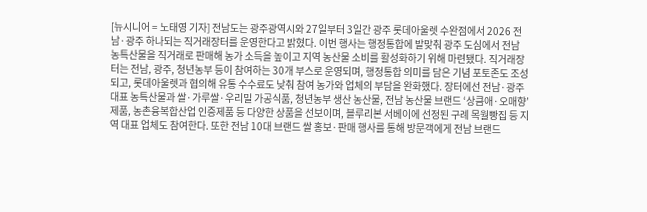[뉴시니어 = 노태영 기자] 전남도는 광주광역시와 27일부터 3일간 광주 롯데아울렛 수완점에서 2026 전남·광주 하나되는 직거래장터를 운영한다고 밝혔다. 이번 행사는 행정통합에 발맞춰 광주 도심에서 전남 농특산물을 직거래로 판매해 농가 소득을 높이고 지역 농산물 소비를 활성화하기 위해 마련됐다. 직거래장터는 전남, 광주, 청년농부 등이 참여하는 30개 부스로 운영되며, 행정통합 의미를 담은 기념 포토존도 조성되고, 롯데아울렛과 협의해 유통 수수료도 낮춰 참여 농가와 업체의 부담을 완화했다. 장터에선 전남·광주 대표 농특산물과 쌀·가루쌀·우리밀 가공식품, 청년농부 생산 농산물, 전남 농산물 브랜드 ‘상큼애·오매향’ 제품, 농촌융복합산업 인증제품 등 다양한 상품을 선보이며, 블루리본 서베이에 선정된 구례 목월빵집 등 지역 대표 업체도 참여한다. 또한 전남 10대 브랜드 쌀 홍보·판매 행사를 통해 방문객에게 전남 브랜드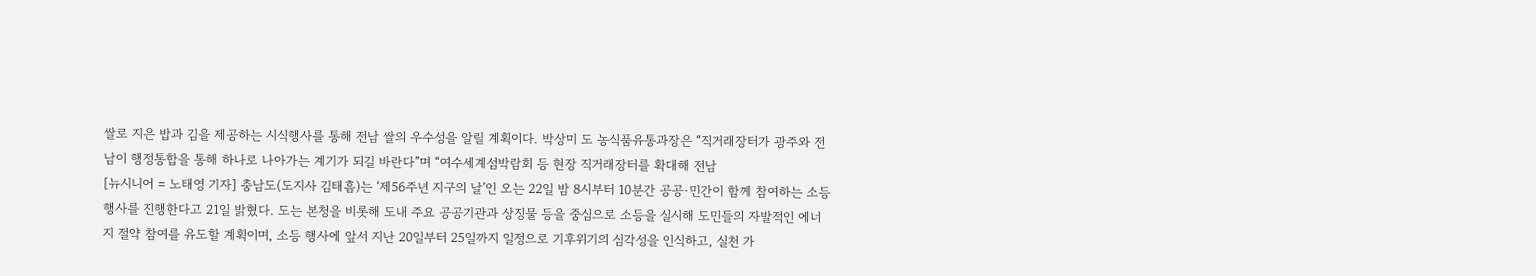쌀로 지은 밥과 김을 제공하는 시식행사를 통해 전남 쌀의 우수성을 알릴 계획이다. 박상미 도 농식품유통과장은 “직거래장터가 광주와 전남이 행정통합을 통해 하나로 나아가는 계기가 되길 바란다”며 “여수세계섬박람회 등 현장 직거래장터를 확대해 전남
[뉴시니어 = 노태영 기자] 충남도(도지사 김태흠)는 ‘제56주년 지구의 날’인 오는 22일 밤 8시부터 10분간 공공·민간이 함께 참여하는 소등 행사를 진행한다고 21일 밝혔다. 도는 본청을 비롯해 도내 주요 공공기관과 상징물 등을 중심으로 소등을 실시해 도민들의 자발적인 에너지 절약 참여를 유도할 계획이며, 소등 행사에 앞서 지난 20일부터 25일까지 일정으로 기후위기의 심각성을 인식하고, 실천 가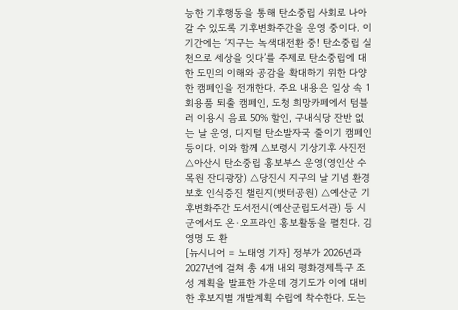능한 기후행동을 통해 탄소중립 사회로 나아갈 수 있도록 기후변화주간을 운영 중이다. 이 기간에는 ‘지구는 녹색대전환 중! 탄소중립 실천으로 세상을 잇다’를 주제로 탄소중립에 대한 도민의 이해와 공감을 확대하기 위한 다양한 캠페인을 전개한다. 주요 내용은 일상 속 1회용품 퇴출 캠페인, 도청 희망카페에서 텀블러 이용시 음료 50% 할인, 구내식당 잔반 없는 날 운영, 디지털 탄소발자국 줄이기 캠페인 등이다. 이와 함께 △보령시 기상기후 사진전 △아산시 탄소중립 홍보부스 운영(영인산 수목원 잔디광장) △당진시 지구의 날 기념 환경보호 인식증진 챌린지(뱃터공원) △예산군 기후변화주간 도서전시(예산군립도서관) 등 시군에서도 온·오프라인 홍보활동을 펼친다. 김영명 도 환
[뉴시니어 = 노태영 기자] 정부가 2026년과 2027년에 걸쳐 총 4개 내외 평화경제특구 조성 계획을 발표한 가운데 경기도가 이에 대비한 후보지별 개발계획 수립에 착수한다. 도는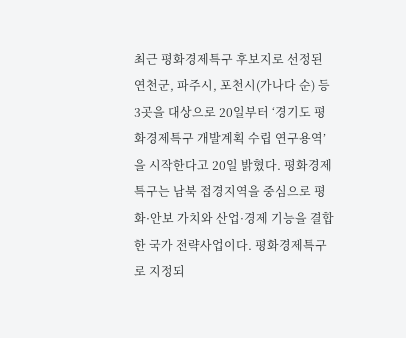최근 평화경제특구 후보지로 선정된 연천군, 파주시, 포천시(가나다 순) 등 3곳을 대상으로 20일부터 ‘경기도 평화경제특구 개발계획 수립 연구용역’을 시작한다고 20일 밝혔다. 평화경제특구는 남북 접경지역을 중심으로 평화·안보 가치와 산업·경제 기능을 결합한 국가 전략사업이다. 평화경제특구로 지정되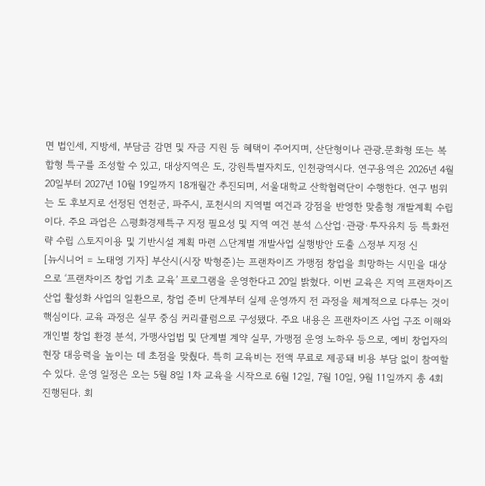면 법인세, 지방세, 부담금 감면 및 자금 지원 등 혜택이 주어지며, 산단형이나 관광․문화형 또는 복합형 특구를 조성할 수 있고, 대상지역은 도, 강원특별자치도, 인천광역시다. 연구용역은 2026년 4월 20일부터 2027년 10월 19일까지 18개월간 추진되며, 서울대학교 산학협력단이 수행한다. 연구 범위는 도 후보지로 선정된 연천군, 파주시, 포천시의 지역별 여건과 강점을 반영한 맞춤형 개발계획 수립이다. 주요 과업은 △평화경제특구 지정 필요성 및 지역 여건 분석 △산업·관광·투자유치 등 특화전략 수립 △토지이용 및 기반시설 계획 마련 △단계별 개발사업 실행방안 도출 △정부 지정 신
[뉴시니어 = 노태영 기자] 부산시(시장 박형준)는 프랜차이즈 가맹점 창업을 희망하는 시민을 대상으로 ‘프랜차이즈 창업 기초 교육’ 프로그램을 운영한다고 20일 밝혔다. 이번 교육은 지역 프랜차이즈 산업 활성화 사업의 일환으로, 창업 준비 단계부터 실제 운영까지 전 과정을 체계적으로 다루는 것이 핵심이다. 교육 과정은 실무 중심 커리큘럼으로 구성됐다. 주요 내용은 프랜차이즈 사업 구조 이해와 개인별 창업 환경 분석, 가맹사업법 및 단계별 계약 실무, 가맹점 운영 노하우 등으로, 예비 창업자의 현장 대응력을 높이는 데 초점을 맞췄다. 특히 교육비는 전액 무료로 제공돼 비용 부담 없이 참여할 수 있다. 운영 일정은 오는 5월 8일 1차 교육을 시작으로 6월 12일, 7월 10일, 9월 11일까지 총 4회 진행된다. 회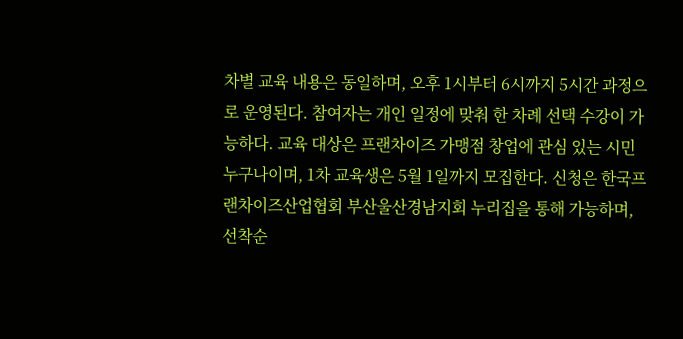차별 교육 내용은 동일하며, 오후 1시부터 6시까지 5시간 과정으로 운영된다. 참여자는 개인 일정에 맞춰 한 차례 선택 수강이 가능하다. 교육 대상은 프랜차이즈 가맹점 창업에 관심 있는 시민 누구나이며, 1차 교육생은 5월 1일까지 모집한다. 신청은 한국프랜차이즈산업협회 부산울산경남지회 누리집을 통해 가능하며, 선착순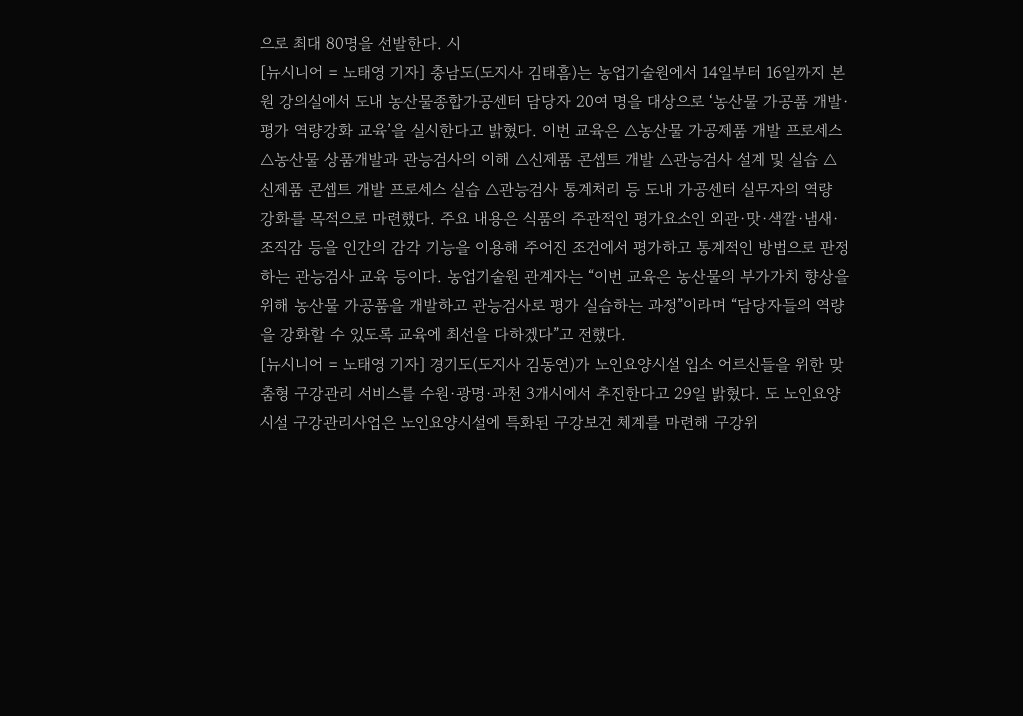으로 최대 80명을 선발한다. 시
[뉴시니어 = 노태영 기자] 충남도(도지사 김태흠)는 농업기술원에서 14일부터 16일까지 본원 강의실에서 도내 농산물종합가공센터 담당자 20여 명을 대상으로 ‘농산물 가공품 개발·평가 역량강화 교육’을 실시한다고 밝혔다. 이번 교육은 △농산물 가공제품 개발 프로세스 △농산물 상품개발과 관능검사의 이해 △신제품 콘셉트 개발 △관능검사 설계 및 실습 △신제품 콘셉트 개발 프로세스 실습 △관능검사 통계처리 등 도내 가공센터 실무자의 역량 강화를 목적으로 마련했다. 주요 내용은 식품의 주관적인 평가요소인 외관·맛·색깔·냄새·조직감 등을 인간의 감각 기능을 이용해 주어진 조건에서 평가하고 통계적인 방법으로 판정하는 관능검사 교육 등이다. 농업기술원 관계자는 “이번 교육은 농산물의 부가가치 향상을 위해 농산물 가공품을 개발하고 관능검사로 평가 실습하는 과정”이라며 “담당자들의 역량을 강화할 수 있도록 교육에 최선을 다하겠다”고 전했다.
[뉴시니어 = 노태영 기자] 경기도(도지사 김동연)가 노인요양시설 입소 어르신들을 위한 맞춤형 구강관리 서비스를 수원·광명·과천 3개시에서 추진한다고 29일 밝혔다. 도 노인요양시설 구강관리사업은 노인요양시설에 특화된 구강보건 체계를 마련해 구강위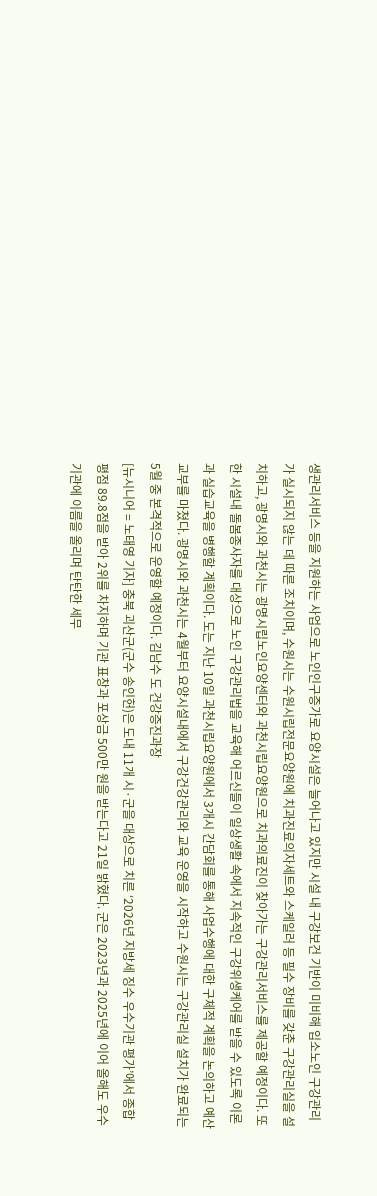생관리서비스 등을 지원하는 사업으로 노인인구증가로 요양시설은 늘어나고 있지만 시설 내 구강보건 기반이 미비해 입소노인 구강관리가 실시되지 않는 데 따른 조치이며, 수원시는 수원시립전문요양원에 치과진료의자세트와 스케일러 등 필수 장비를 갖춘 구강관리실을 설치하고, 광명시와 과천시는 광명시립노인요양센터와 과천시립요양원으로 치과의료진이 찾아가는 구강관리서비스를 제공할 예정이다. 또한 시설내 돌봄종사자를 대상으로 노인 구강관리법을 교육해 어르신들이 일상생활 속에서 지속적인 구강위생케어를 받을 수 있도록 이론과 실습교육을 병행할 계획이다. 도는 지난 10일 과천시립요양원에서 3개시 간담회를 통해 사업수행에 대한 구체적 계획을 논의하고 예산 교부를 마쳤다. 광명시와 과천시는 4월부터 요양시설내에서 구강건강관리와 교육 운영을 시작하고 수원시는 구강관리실 설치가 완료되는 5월 중 본격적으로 운영할 예정이다. 김남수 도 건강증진과장
[뉴시니어 = 노태영 기자] 충북 괴산군(군수 송인헌)은 도내 11개 시·군을 대상으로 치른 ‘2026년 지방세 징수 우수기관 평가’에서 종합 평점 89.8점을 받아 2위를 차지하며 기관 표창과 포상금 500만 원을 받는다고 21일 밝혔다. 군은 2023년과 2025년에 이어 올해도 우수기관에 이름을 올리며 탄탄한 세무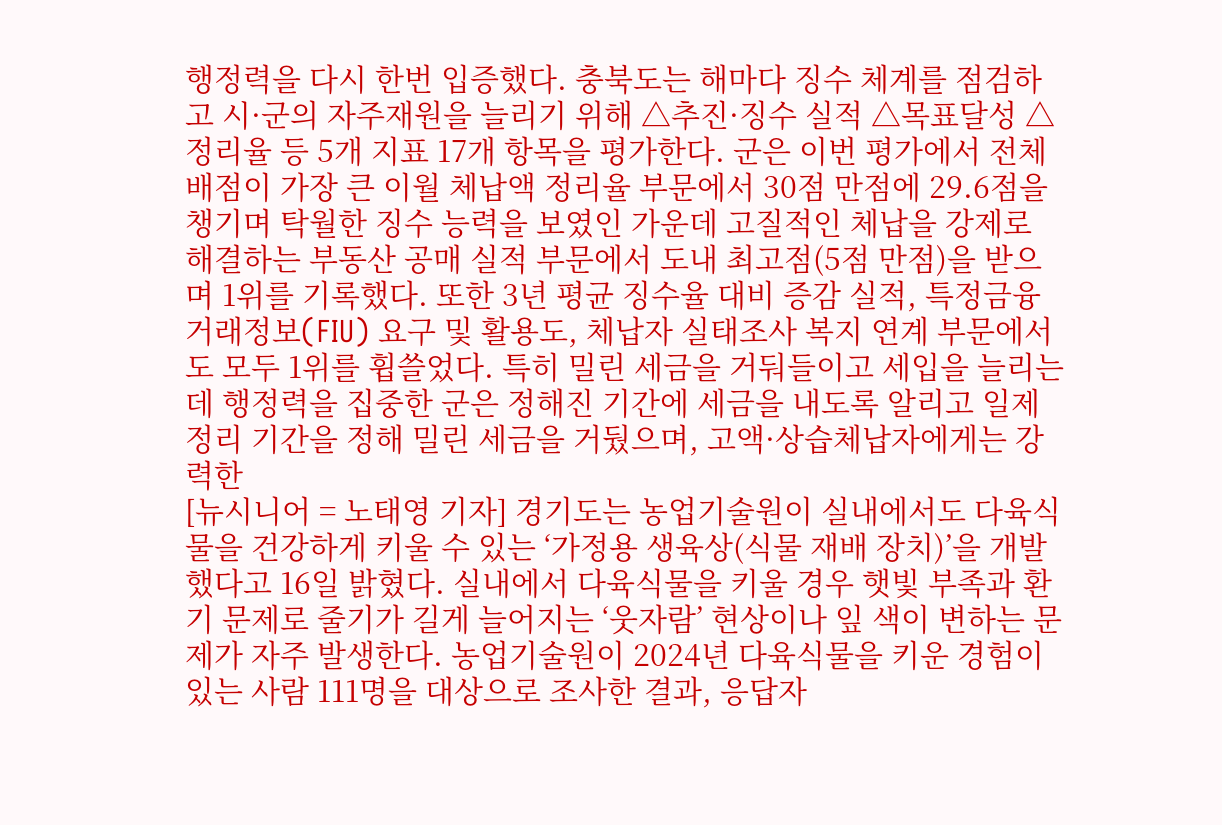행정력을 다시 한번 입증했다. 충북도는 해마다 징수 체계를 점검하고 시·군의 자주재원을 늘리기 위해 △추진·징수 실적 △목표달성 △ 정리율 등 5개 지표 17개 항목을 평가한다. 군은 이번 평가에서 전체 배점이 가장 큰 이월 체납액 정리율 부문에서 30점 만점에 29.6점을 챙기며 탁월한 징수 능력을 보였인 가운데 고질적인 체납을 강제로 해결하는 부동산 공매 실적 부문에서 도내 최고점(5점 만점)을 받으며 1위를 기록했다. 또한 3년 평균 징수율 대비 증감 실적, 특정금융거래정보(FIU) 요구 및 활용도, 체납자 실태조사 복지 연계 부문에서도 모두 1위를 휩쓸었다. 특히 밀린 세금을 거둬들이고 세입을 늘리는 데 행정력을 집중한 군은 정해진 기간에 세금을 내도록 알리고 일제 정리 기간을 정해 밀린 세금을 거뒀으며, 고액·상습체납자에게는 강력한
[뉴시니어 = 노태영 기자] 경기도는 농업기술원이 실내에서도 다육식물을 건강하게 키울 수 있는 ‘가정용 생육상(식물 재배 장치)’을 개발했다고 16일 밝혔다. 실내에서 다육식물을 키울 경우 햇빛 부족과 환기 문제로 줄기가 길게 늘어지는 ‘웃자람’ 현상이나 잎 색이 변하는 문제가 자주 발생한다. 농업기술원이 2024년 다육식물을 키운 경험이 있는 사람 111명을 대상으로 조사한 결과, 응답자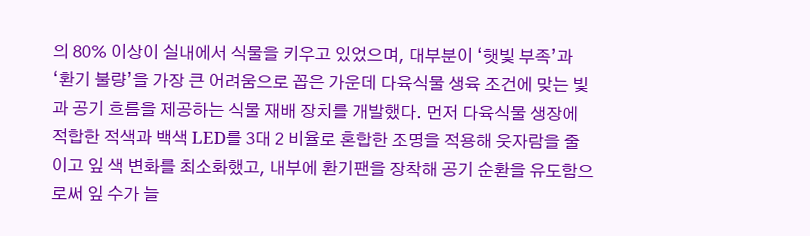의 80% 이상이 실내에서 식물을 키우고 있었으며, 대부분이 ‘햇빛 부족’과 ‘환기 불량’을 가장 큰 어려움으로 꼽은 가운데 다육식물 생육 조건에 맞는 빛과 공기 흐름을 제공하는 식물 재배 장치를 개발했다. 먼저 다육식물 생장에 적합한 적색과 백색 LED를 3대 2 비율로 혼합한 조명을 적용해 웃자람을 줄이고 잎 색 변화를 최소화했고, 내부에 환기팬을 장착해 공기 순환을 유도함으로써 잎 수가 늘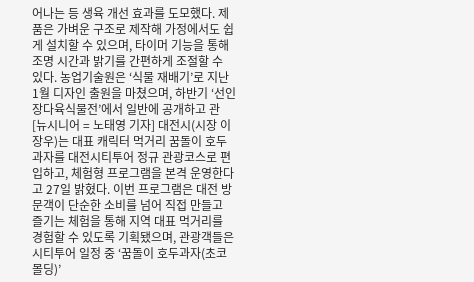어나는 등 생육 개선 효과를 도모했다. 제품은 가벼운 구조로 제작해 가정에서도 쉽게 설치할 수 있으며, 타이머 기능을 통해 조명 시간과 밝기를 간편하게 조절할 수 있다. 농업기술원은 ‘식물 재배기’로 지난 1월 디자인 출원을 마쳤으며, 하반기 ‘선인장다육식물전’에서 일반에 공개하고 관
[뉴시니어 = 노태영 기자] 대전시(시장 이장우)는 대표 캐릭터 먹거리 꿈돌이 호두과자를 대전시티투어 정규 관광코스로 편입하고, 체험형 프로그램을 본격 운영한다고 27일 밝혔다. 이번 프로그램은 대전 방문객이 단순한 소비를 넘어 직접 만들고 즐기는 체험을 통해 지역 대표 먹거리를 경험할 수 있도록 기획됐으며, 관광객들은 시티투어 일정 중 ‘꿈돌이 호두과자(초코몰딩)’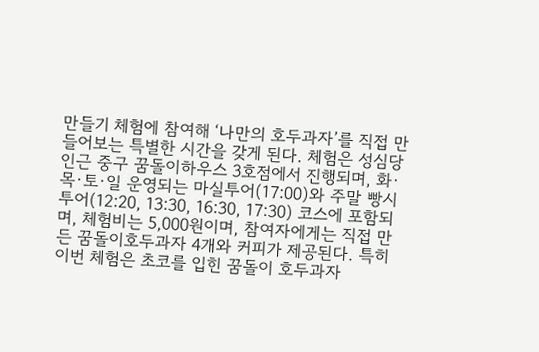만들기 체험에 참여해 ‘나만의 호두과자’를 직접 만들어보는 특별한 시간을 갖게 된다. 체험은 성심당 인근 중구 꿈돌이하우스 3호점에서 진행되며, 화·목·토·일 운영되는 마실투어(17:00)와 주말 빵시투어(12:20, 13:30, 16:30, 17:30) 코스에 포함되며, 체험비는 5,000원이며, 참여자에게는 직접 만든 꿈돌이호두과자 4개와 커피가 제공된다. 특히 이번 체험은 초코를 입힌 꿈돌이 호두과자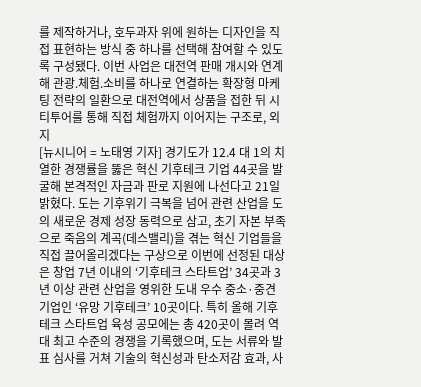를 제작하거나, 호두과자 위에 원하는 디자인을 직접 표현하는 방식 중 하나를 선택해 참여할 수 있도록 구성됐다. 이번 사업은 대전역 판매 개시와 연계해 관광․체험․소비를 하나로 연결하는 확장형 마케팅 전략의 일환으로 대전역에서 상품을 접한 뒤 시티투어를 통해 직접 체험까지 이어지는 구조로, 외지
[뉴시니어 = 노태영 기자] 경기도가 12.4 대 1의 치열한 경쟁률을 뚫은 혁신 기후테크 기업 44곳을 발굴해 본격적인 자금과 판로 지원에 나선다고 21일 밝혔다. 도는 기후위기 극복을 넘어 관련 산업을 도의 새로운 경제 성장 동력으로 삼고, 초기 자본 부족으로 죽음의 계곡(데스밸리)을 겪는 혁신 기업들을 직접 끌어올리겠다는 구상으로 이번에 선정된 대상은 창업 7년 이내의 ‘기후테크 스타트업’ 34곳과 3년 이상 관련 산업을 영위한 도내 우수 중소·중견기업인 ‘유망 기후테크’ 10곳이다. 특히 올해 기후테크 스타트업 육성 공모에는 총 420곳이 몰려 역대 최고 수준의 경쟁을 기록했으며, 도는 서류와 발표 심사를 거쳐 기술의 혁신성과 탄소저감 효과, 사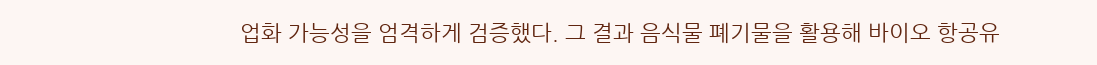업화 가능성을 엄격하게 검증했다. 그 결과 음식물 폐기물을 활용해 바이오 항공유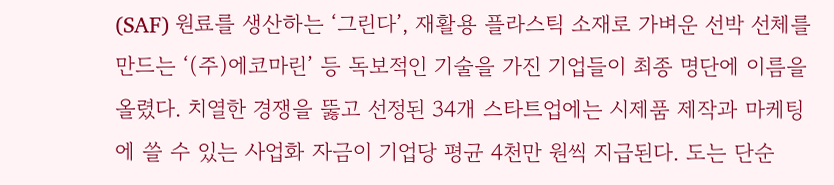(SAF) 원료를 생산하는 ‘그린다’, 재활용 플라스틱 소재로 가벼운 선박 선체를 만드는 ‘(주)에코마린’ 등 독보적인 기술을 가진 기업들이 최종 명단에 이름을 올렸다. 치열한 경쟁을 뚫고 선정된 34개 스타트업에는 시제품 제작과 마케팅에 쓸 수 있는 사업화 자금이 기업당 평균 4천만 원씩 지급된다. 도는 단순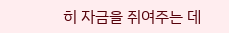히 자금을 쥐여주는 데